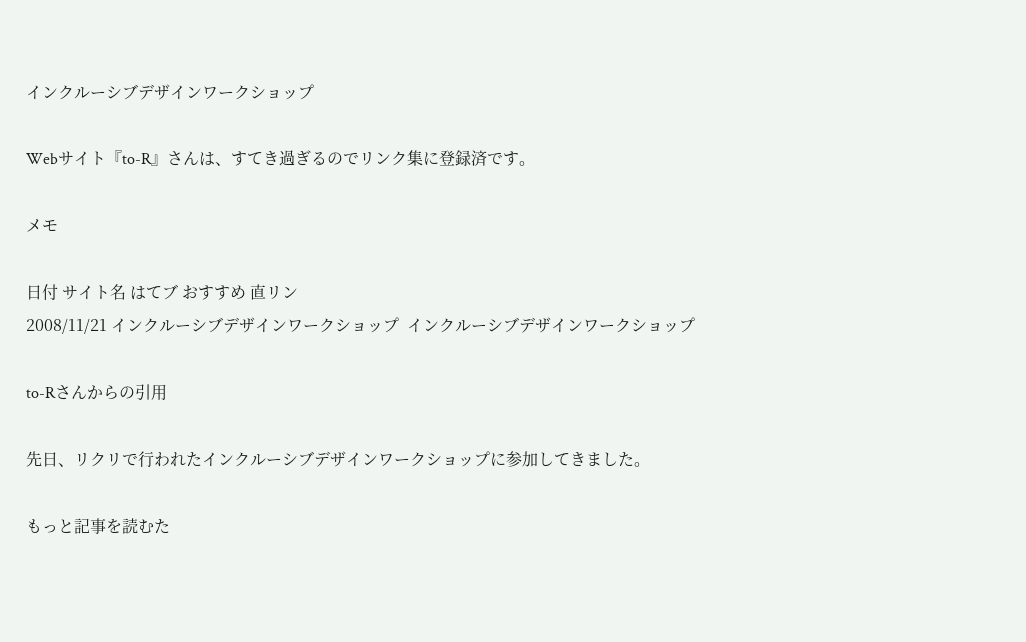インクルーシブデザインワークショップ

Webサイト『to-R』さんは、すてき過ぎるのでリンク集に登録済です。

メモ

日付 サイト名 はてブ おすすめ 直リン
2008/11/21 インクルーシブデザインワークショップ  インクルーシブデザインワークショップ

to-Rさんからの引用

先日、リクリで行われたインクルーシブデザインワークショップに参加してきました。

もっと記事を読むた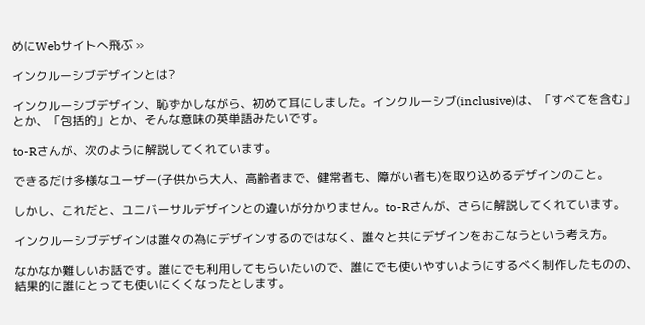めにWebサイトへ飛ぶ »

インクルーシブデザインとは?

インクルーシブデザイン、恥ずかしながら、初めて耳にしました。インクルーシブ(inclusive)は、「すべてを含む」とか、「包括的」とか、そんな意味の英単語みたいです。

to-Rさんが、次のように解説してくれています。

できるだけ多様なユーザー(子供から大人、高齢者まで、健常者も、障がい者も)を取り込めるデザインのこと。

しかし、これだと、ユニバーサルデザインとの違いが分かりません。to-Rさんが、さらに解説してくれています。

インクルーシブデザインは誰々の為にデザインするのではなく、誰々と共にデザインをおこなうという考え方。

なかなか難しいお話です。誰にでも利用してもらいたいので、誰にでも使いやすいようにするべく制作したものの、結果的に誰にとっても使いにくくなったとします。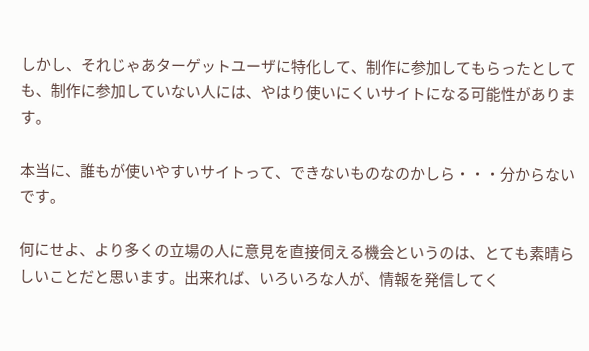しかし、それじゃあターゲットユーザに特化して、制作に参加してもらったとしても、制作に参加していない人には、やはり使いにくいサイトになる可能性があります。

本当に、誰もが使いやすいサイトって、できないものなのかしら・・・分からないです。

何にせよ、より多くの立場の人に意見を直接伺える機会というのは、とても素晴らしいことだと思います。出来れば、いろいろな人が、情報を発信してく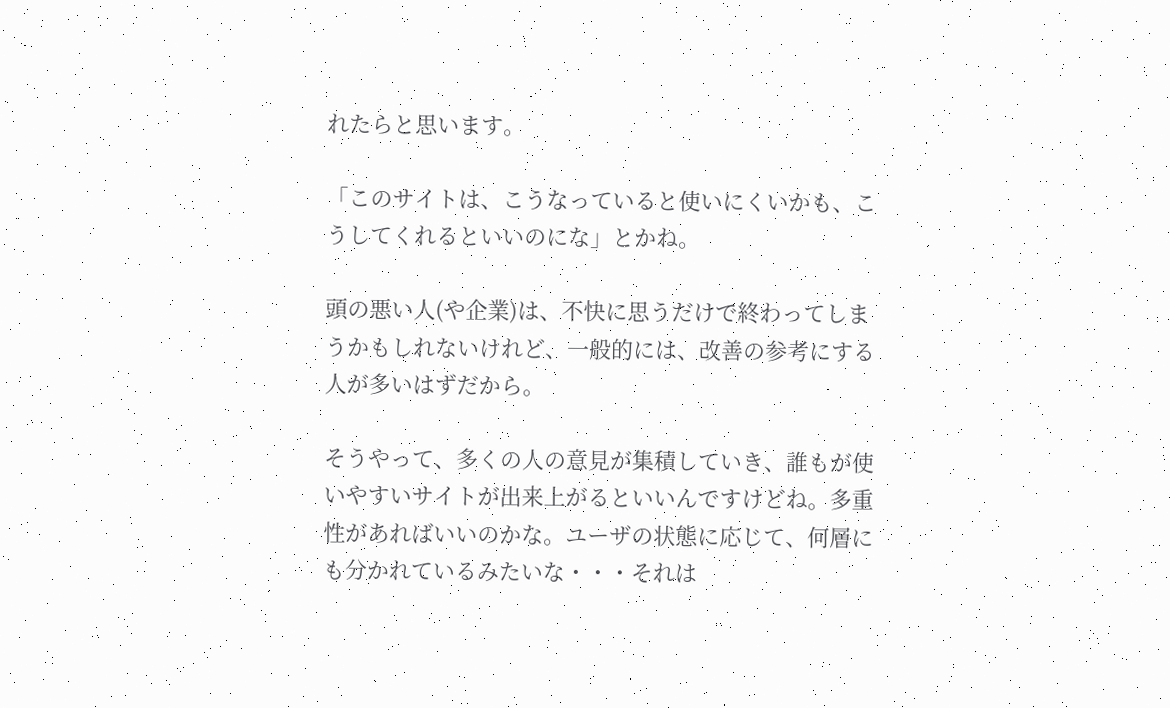れたらと思います。

「このサイトは、こうなっていると使いにくいかも、こうしてくれるといいのにな」とかね。

頭の悪い人(や企業)は、不快に思うだけで終わってしまうかもしれないけれど、一般的には、改善の参考にする人が多いはずだから。

そうやって、多くの人の意見が集積していき、誰もが使いやすいサイトが出来上がるといいんですけどね。多重性があればいいのかな。ユーザの状態に応じて、何層にも分かれているみたいな・・・それは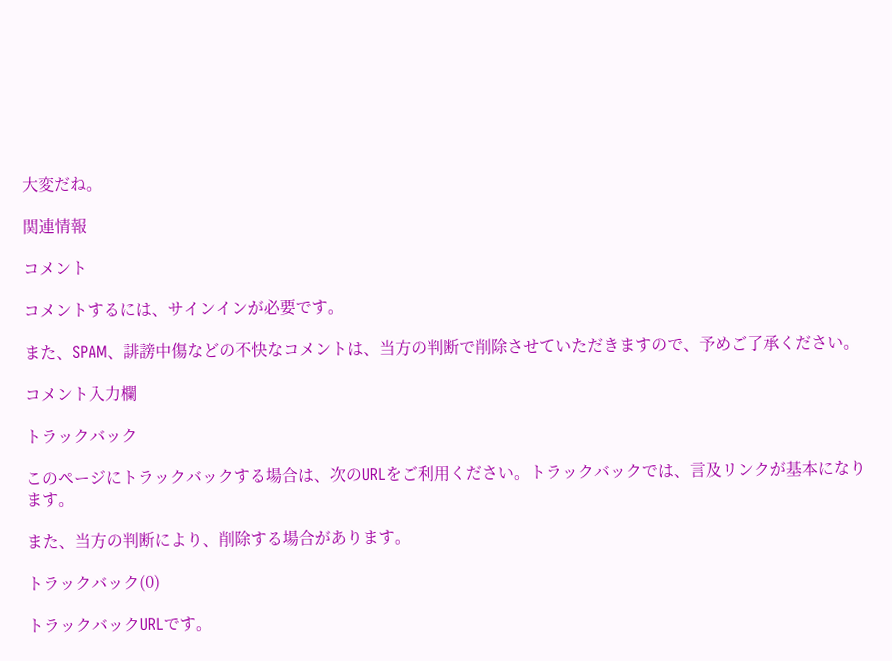大変だね。

関連情報

コメント

コメントするには、サインインが必要です。

また、SPAM、誹謗中傷などの不快なコメントは、当方の判断で削除させていただきますので、予めご了承ください。

コメント入力欄

トラックバック

このページにトラックバックする場合は、次のURLをご利用ください。トラックバックでは、言及リンクが基本になります。

また、当方の判断により、削除する場合があります。

トラックバック(0)

トラックバックURLです。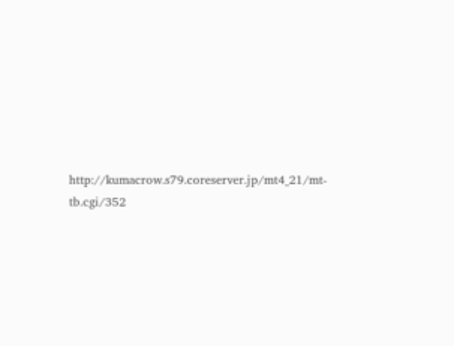http://kumacrow.s79.coreserver.jp/mt4_21/mt-tb.cgi/352